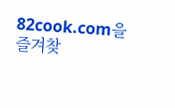82cook.com을 즐겨찾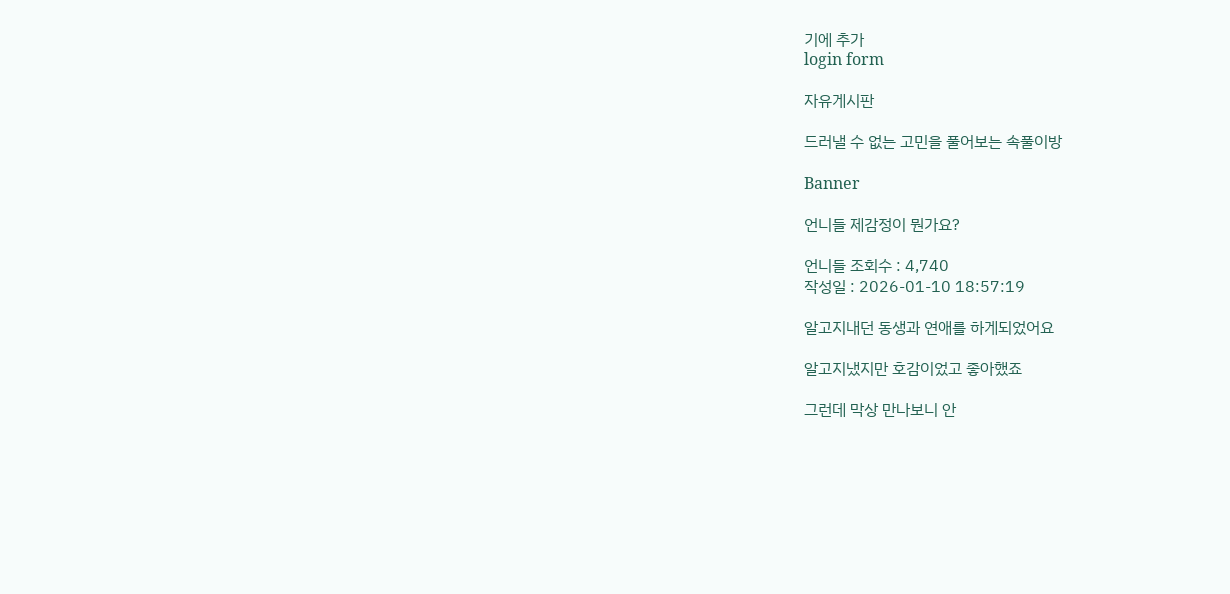기에 추가
login form

자유게시판

드러낼 수 없는 고민을 풀어보는 속풀이방

Banner

언니들 제감정이 뭔가요?

언니들 조회수 : 4,740
작성일 : 2026-01-10 18:57:19

알고지내던 동생과 연애를 하게되었어요

알고지냈지만 호감이었고 좋아했죠

그런데 막상 만나보니 안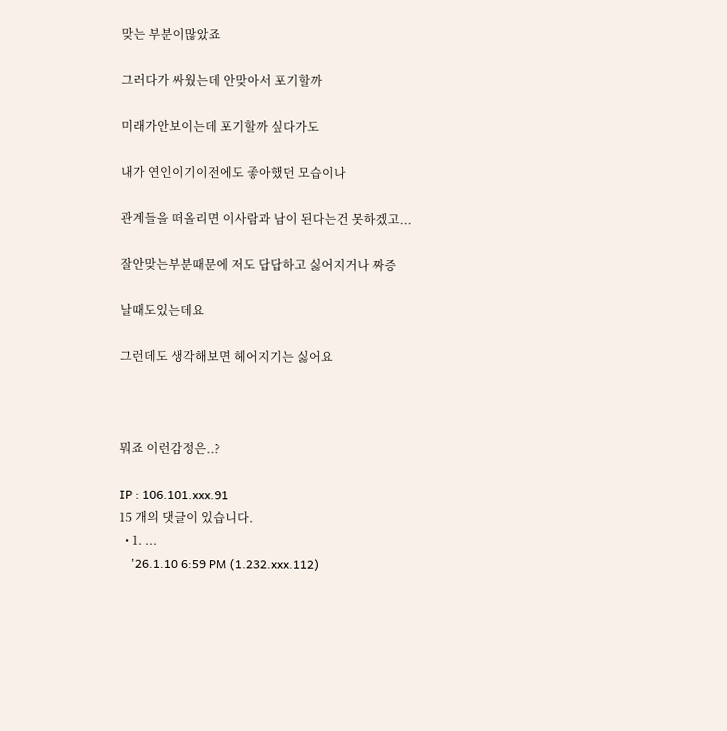맞는 부분이많았죠

그러다가 싸웠는데 안맞아서 포기할까

미래가안보이는데 포기할까 싶다가도

내가 연인이기이전에도 좋아했던 모습이나

관계들을 떠올리면 이사람과 남이 된다는건 못하겠고...

잘안맞는부분때문에 저도 답답하고 싫어지거나 짜증

날때도있는데요

그런데도 생각해보면 헤어지기는 싫어요



뭐죠 이런감정은..?

IP : 106.101.xxx.91
15 개의 댓글이 있습니다.
  • 1. ...
    '26.1.10 6:59 PM (1.232.xxx.112)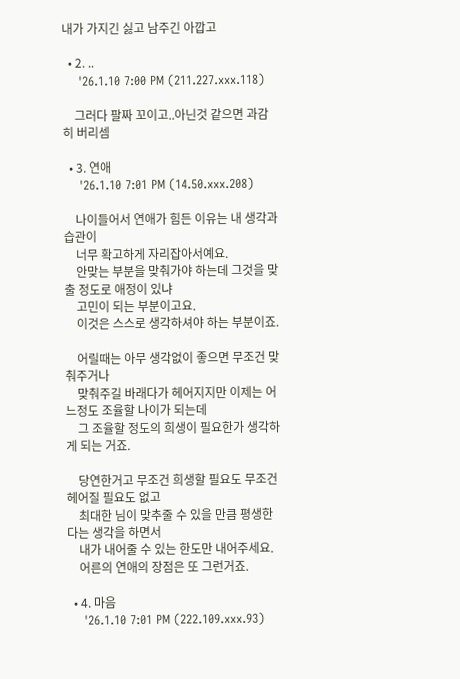내가 가지긴 싫고 남주긴 아깝고

  • 2. ..
    '26.1.10 7:00 PM (211.227.xxx.118)

    그러다 팔짜 꼬이고..아닌것 같으면 과감히 버리셈

  • 3. 연애
    '26.1.10 7:01 PM (14.50.xxx.208)

    나이들어서 연애가 힘든 이유는 내 생각과 습관이
    너무 확고하게 자리잡아서예요.
    안맞는 부분을 맞춰가야 하는데 그것을 맞출 정도로 애정이 있냐
    고민이 되는 부분이고요.
    이것은 스스로 생각하셔야 하는 부분이죠.

    어릴때는 아무 생각없이 좋으면 무조건 맞춰주거나
    맞춰주길 바래다가 헤어지지만 이제는 어느정도 조율할 나이가 되는데
    그 조율할 정도의 희생이 필요한가 생각하게 되는 거죠.

    당연한거고 무조건 희생할 필요도 무조건 헤어질 필요도 없고
    최대한 님이 맞추줄 수 있을 만큼 평생한다는 생각을 하면서
    내가 내어줄 수 있는 한도만 내어주세요.
    어른의 연애의 장점은 또 그런거죠.

  • 4. 마음
    '26.1.10 7:01 PM (222.109.xxx.93)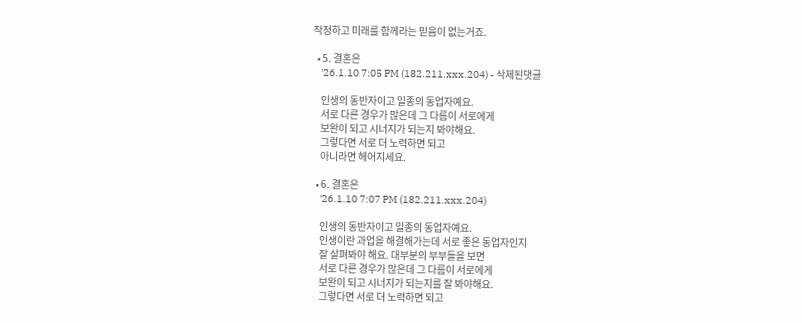작정하고 미래를 함께라는 믿음이 없는거죠.

  • 5. 결혼은
    '26.1.10 7:05 PM (182.211.xxx.204) - 삭제된댓글

    인생의 동반자이고 일종의 동업자예요.
    서로 다른 경우가 많은데 그 다름이 서로에게
    보완이 되고 시너지가 되는지 봐야해요.
    그렇다면 서로 더 노력하면 되고
    아니라면 헤어지세요.

  • 6. 결혼은
    '26.1.10 7:07 PM (182.211.xxx.204)

    인생의 동반자이고 일종의 동업자예요.
    인생이란 과업을 해결해가는데 서로 좋은 동업자인지
    잘 살펴봐야 해요. 대부분의 부부들을 보면
    서로 다른 경우가 많은데 그 다름이 서로에게
    보완이 되고 시너지가 되는지를 잘 봐야해요.
    그렇다면 서로 더 노력하면 되고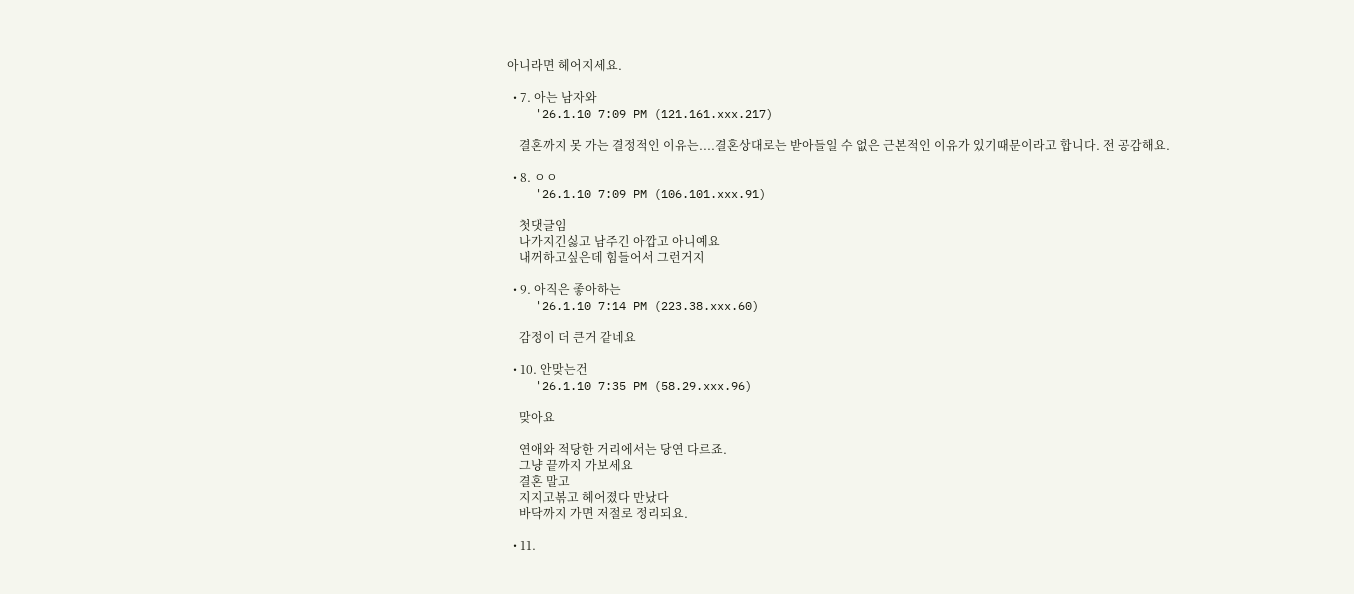아니라면 헤어지세요.

  • 7. 아는 남자와
    '26.1.10 7:09 PM (121.161.xxx.217)

    결혼까지 못 가는 결정적인 이유는....결혼상대로는 받아들일 수 없은 근본적인 이유가 있기때문이라고 합니다. 전 공감해요.

  • 8. ㅇㅇ
    '26.1.10 7:09 PM (106.101.xxx.91)

    첫댓글임
    나가지긴싫고 남주긴 아깝고 아니예요
    내꺼하고싶은데 힘들어서 그런거지

  • 9. 아직은 좋아하는
    '26.1.10 7:14 PM (223.38.xxx.60)

    감정이 더 큰거 같네요

  • 10. 안맞는건
    '26.1.10 7:35 PM (58.29.xxx.96)

    맞아요

    연애와 적당한 거리에서는 당연 다르죠.
    그냥 끝까지 가보세요
    결혼 말고
    지지고볶고 헤어졌다 만났다
    바닥까지 가면 저절로 정리되요.

  • 11.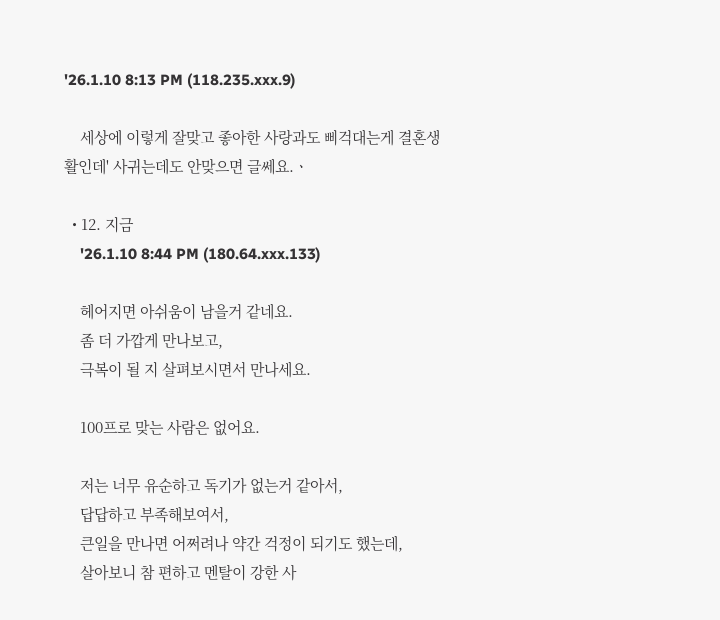'26.1.10 8:13 PM (118.235.xxx.9)

    세상에 이렇게 잘맞고 좋아한 사랑과도 삐걱대는게 결혼생활인데' 사귀는데도 안맞으면 글쎄요.ㆍ

  • 12. 지금
    '26.1.10 8:44 PM (180.64.xxx.133)

    헤어지면 아쉬움이 남을거 같네요.
    좀 더 가깝게 만나보고,
    극복이 될 지 살펴보시면서 만나세요.

    100프로 맞는 사람은 없어요.

    저는 너무 유순하고 독기가 없는거 같아서,
    답답하고 부족해보여서,
    큰일을 만나면 어쩌려나 약간 걱정이 되기도 했는데,
    살아보니 참 편하고 멘탈이 강한 사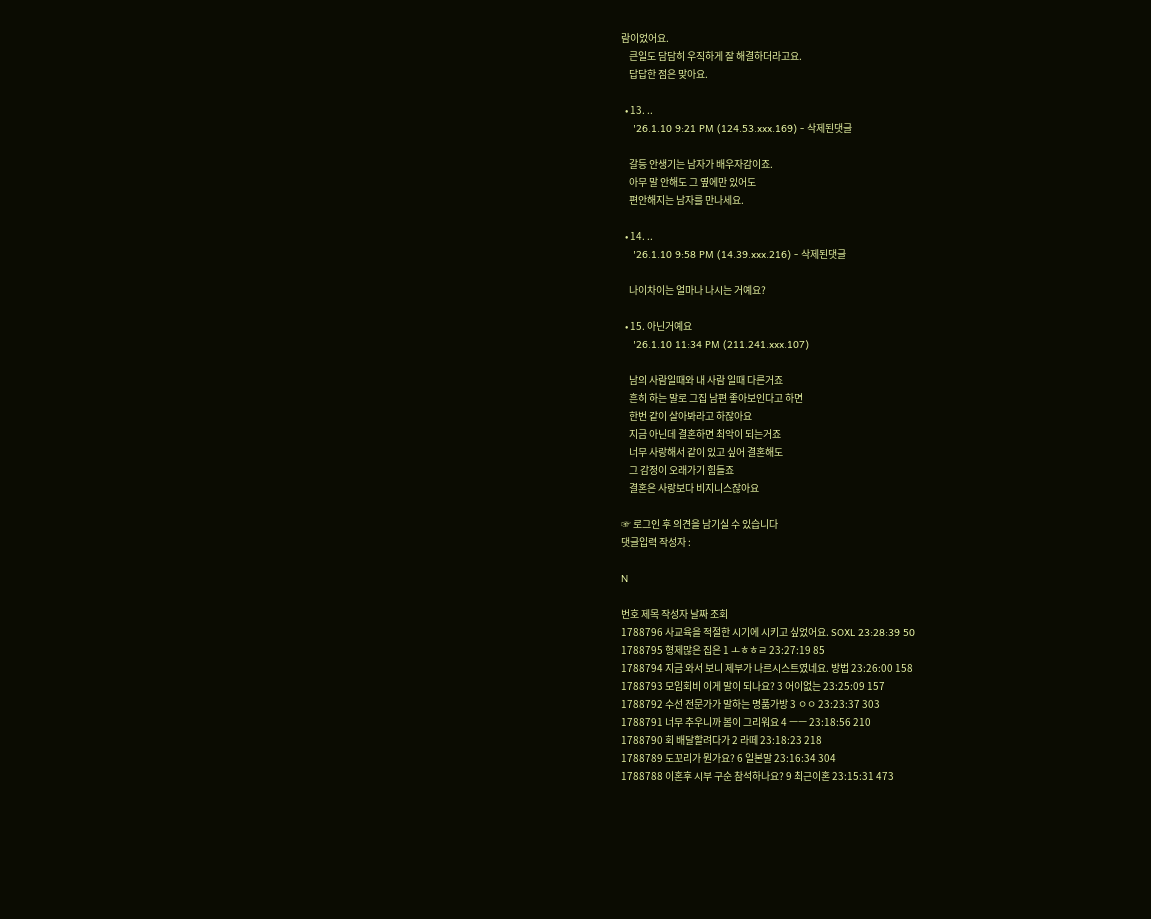람이었어요.
    큰일도 담담히 우직하게 잘 해결하더라고요.
    답답한 점은 맞아요.

  • 13. ..
    '26.1.10 9:21 PM (124.53.xxx.169) - 삭제된댓글

    갈등 안생기는 남자가 배우자감이죠.
    아무 말 안해도 그 옆에만 있어도
    편안해지는 남자를 만나세요.

  • 14. ..
    '26.1.10 9:58 PM (14.39.xxx.216) - 삭제된댓글

    나이차이는 얼마나 나시는 거예요?

  • 15. 아닌거예요
    '26.1.10 11:34 PM (211.241.xxx.107)

    남의 사람일때와 내 사람 일때 다른거죠
    흔히 하는 말로 그집 남편 좋아보인다고 하면
    한번 같이 살아봐라고 하잖아요
    지금 아닌데 결혼하면 최악이 되는거죠
    너무 사랑해서 같이 있고 싶어 결혼해도
    그 감정이 오래가기 힘들죠
    결혼은 사랑보다 비지니스잖아요

☞ 로그인 후 의견을 남기실 수 있습니다
댓글입력 작성자 :

N

번호 제목 작성자 날짜 조회
1788796 사교육을 적절한 시기에 시키고 싶었어요. SOXL 23:28:39 50
1788795 형제많은 집은 1 ㅗㅎㅎㄹ 23:27:19 85
1788794 지금 와서 보니 제부가 나르시스트였네요. 방법 23:26:00 158
1788793 모임회비 이게 말이 되나요? 3 어이없는 23:25:09 157
1788792 수선 전문가가 말하는 명품가방 3 ㅇㅇ 23:23:37 303
1788791 너무 추우니까 봄이 그리워요 4 ㅡㅡ 23:18:56 210
1788790 회 배달할려다가 2 라떼 23:18:23 218
1788789 도꼬리가 뭔가요? 6 일본말 23:16:34 304
1788788 이혼후 시부 구순 참석하나요? 9 최근이혼 23:15:31 473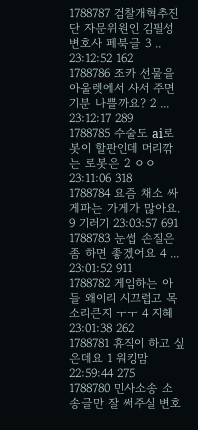1788787 검찰개혁추진단 자문위원인 김필성 변호사 페북글 3 .. 23:12:52 162
1788786 조카 선물을 아울렛에서 사서 주면 기분 나쁠까요? 2 ... 23:12:17 289
1788785 수술도 ai로봇이 할판인데 머리깎는 로봇은 2 ㅇㅇ 23:11:06 318
1788784 요즘 채소 싸게파는 가게가 많아요. 9 기러기 23:03:57 691
1788783 눈썹 손질은 좀 하면 좋겠어요 4 ... 23:01:52 911
1788782 게임하는 아들 왜이리 시끄럽고 목소리큰지 ㅜㅜ 4 지혜 23:01:38 262
1788781 휴직이 하고 싶은데요 1 워킹맘 22:59:44 275
1788780 민사소송 소송글만 잘 써주실 변호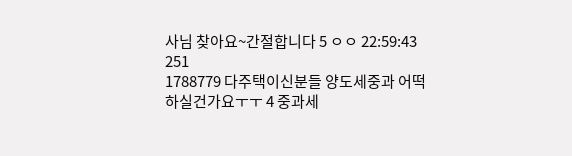사님 찾아요~간절합니다 5 ㅇㅇ 22:59:43 251
1788779 다주택이신분들 양도세중과 어떡하실건가요ㅜㅜ 4 중과세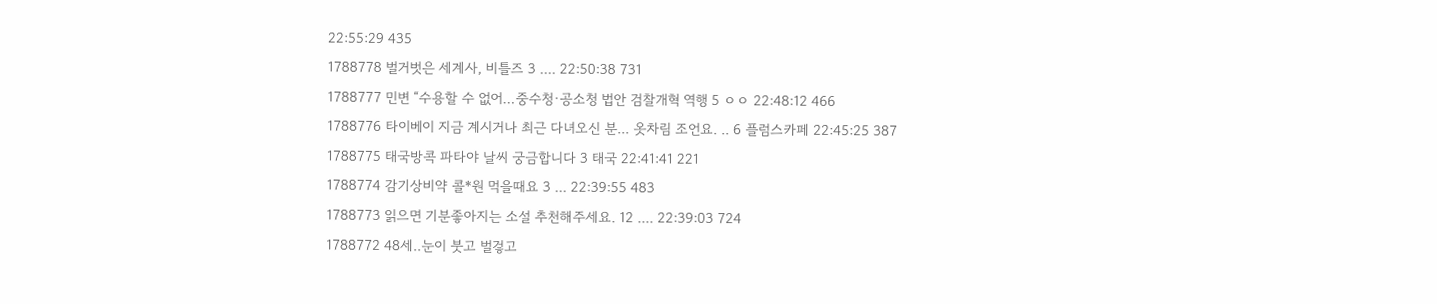22:55:29 435
1788778 벌거벗은 세계사, 비틀즈 3 .... 22:50:38 731
1788777 민변 “수용할 수 없어…중수청·공소청 법안 검찰개혁 역행 5 ㅇㅇ 22:48:12 466
1788776 타이베이 지금 계시거나 최근 다녀오신 분... 옷차림 조언요. .. 6 플럼스카페 22:45:25 387
1788775 태국방콕 파타야 날씨 궁금합니다 3 태국 22:41:41 221
1788774 감기상비약 콜*원 먹을때요 3 ... 22:39:55 483
1788773 읽으면 기분좋아지는 소설 추천해주세요. 12 .... 22:39:03 724
1788772 48세..눈이 붓고 벌겋고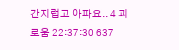간지럽고 아파요.. 4 괴로움 22:37:30 637